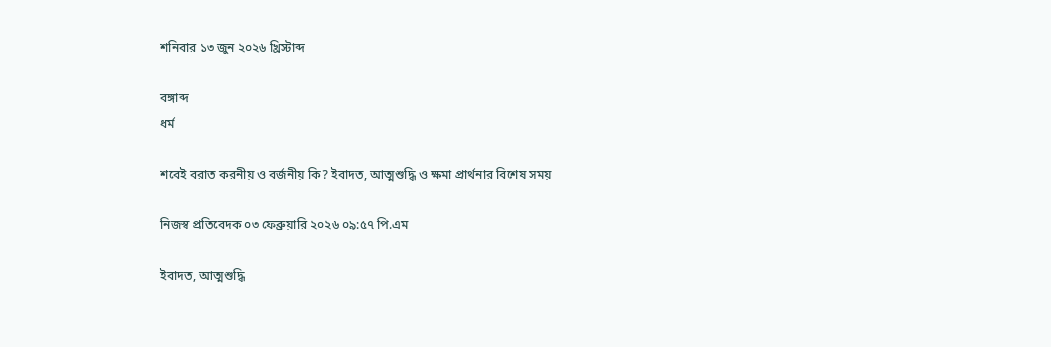শনিবার ১৩ জুন ২০২৬ খ্রিস্টাব্দ

বঙ্গাব্দ
ধর্ম

শবেই বরাত করনীয় ও বর্জনীয় কি? ইবাদত, আত্মশুদ্ধি ও ক্ষমা প্রার্থনার বিশেষ সময়

নিজস্ব প্রতিবেদক ০৩ ফেব্রুয়ারি ২০২৬ ০৯:৫৭ পি.এম

ইবাদত, আত্মশুদ্ধি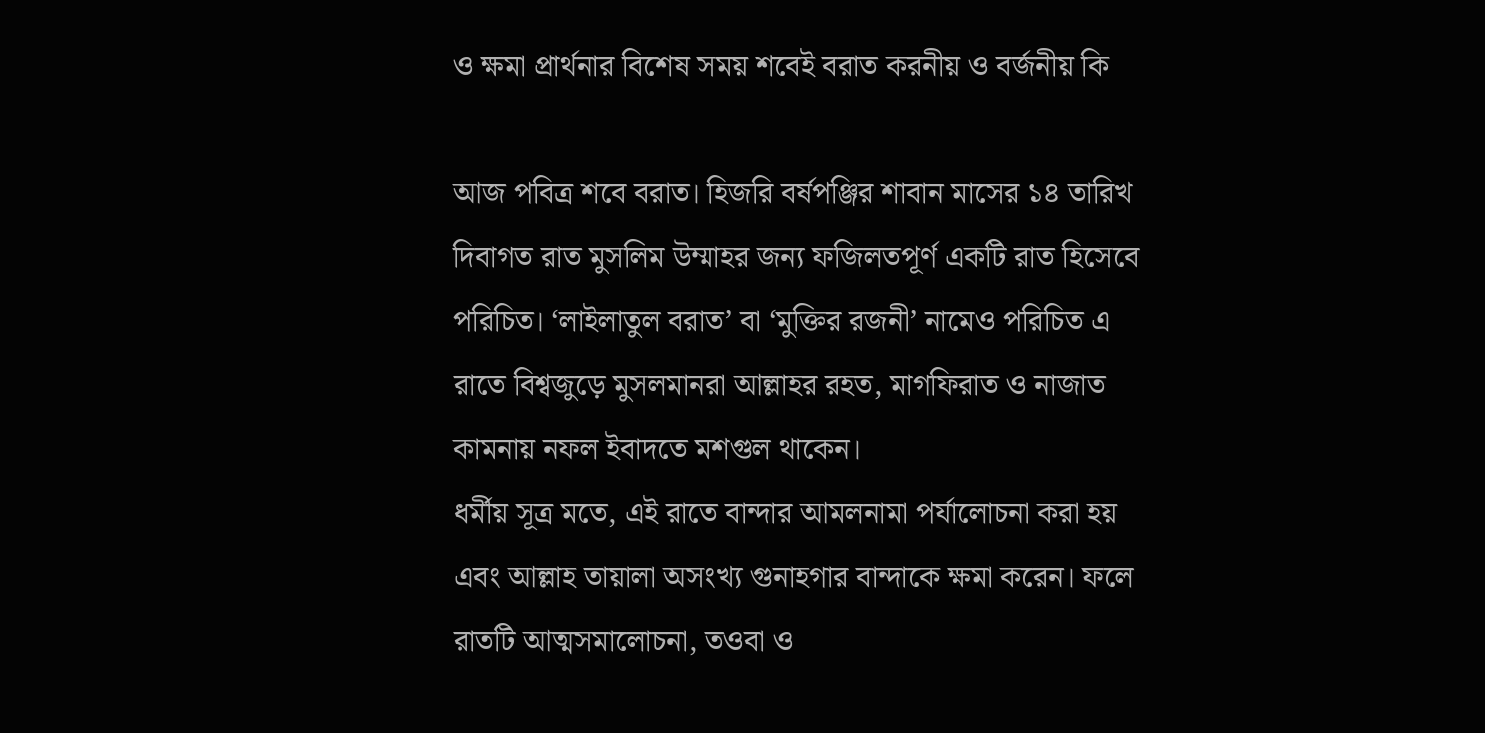ও ক্ষমা প্রার্থনার বিশেষ সময় শবেই বরাত করনীয় ও বর্জনীয় কি

আজ পবিত্র শবে বরাত। হিজরি বর্ষপঞ্জির শাবান মাসের ১৪ তারিখ দিবাগত রাত মুসলিম উম্মাহর জন্য ফজিলতপূর্ণ একটি রাত হিসেবে পরিচিত। ‘লাইলাতুল বরাত’ বা ‘মুক্তির রজনী’ নামেও পরিচিত এ রাতে বিশ্বজুড়ে মুসলমানরা আল্লাহর রহত, মাগফিরাত ও নাজাত কামনায় নফল ইবাদতে মশগুল থাকেন।
ধর্মীয় সূত্র মতে, এই রাতে বান্দার আমলনামা পর্যালোচনা করা হয় এবং আল্লাহ তায়ালা অসংখ্য গুনাহগার বান্দাকে ক্ষমা করেন। ফলে রাতটি আত্মসমালোচনা, তওবা ও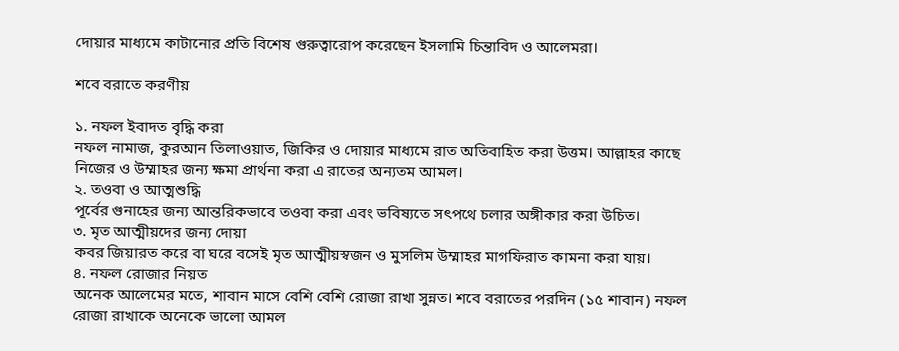দোয়ার মাধ্যমে কাটানোর প্রতি বিশেষ গুরুত্বারোপ করেছেন ইসলামি চিন্তাবিদ ও আলেমরা।

শবে বরাতে করণীয়

১. নফল ইবাদত বৃদ্ধি করা
নফল নামাজ, কুরআন তিলাওয়াত, জিকির ও দোয়ার মাধ্যমে রাত অতিবাহিত করা উত্তম। আল্লাহর কাছে নিজের ও উম্মাহর জন্য ক্ষমা প্রার্থনা করা এ রাতের অন্যতম আমল।
২. তওবা ও আত্মশুদ্ধি
পূর্বের গুনাহের জন্য আন্তরিকভাবে তওবা করা এবং ভবিষ্যতে সৎপথে চলার অঙ্গীকার করা উচিত।
৩. মৃত আত্মীয়দের জন্য দোয়া
কবর জিয়ারত করে বা ঘরে বসেই মৃত আত্মীয়স্বজন ও মুসলিম উম্মাহর মাগফিরাত কামনা করা যায়।
৪. নফল রোজার নিয়ত
অনেক আলেমের মতে, শাবান মাসে বেশি বেশি রোজা রাখা সুন্নত। শবে বরাতের পরদিন (১৫ শাবান) নফল রোজা রাখাকে অনেকে ভালো আমল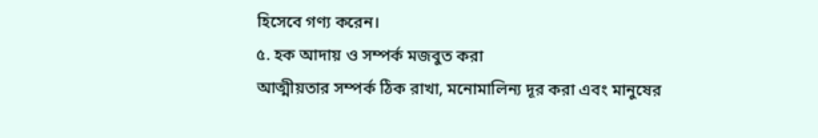হিসেবে গণ্য করেন।
৫. হক আদায় ও সম্পর্ক মজবুত করা
আত্মীয়তার সম্পর্ক ঠিক রাখা, মনোমালিন্য দূর করা এবং মানুষের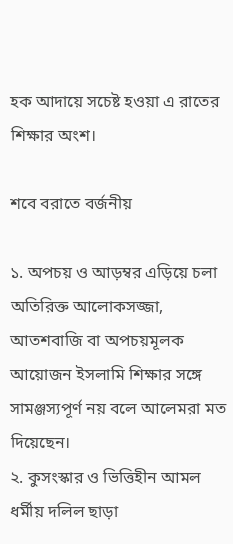হক আদায়ে সচেষ্ট হওয়া এ রাতের শিক্ষার অংশ।

শবে বরাতে বর্জনীয়

১. অপচয় ও আড়ম্বর এড়িয়ে চলা
অতিরিক্ত আলোকসজ্জা, আতশবাজি বা অপচয়মূলক আয়োজন ইসলামি শিক্ষার সঙ্গে সামঞ্জস্যপূর্ণ নয় বলে আলেমরা মত দিয়েছেন।
২. কুসংস্কার ও ভিত্তিহীন আমল
ধর্মীয় দলিল ছাড়া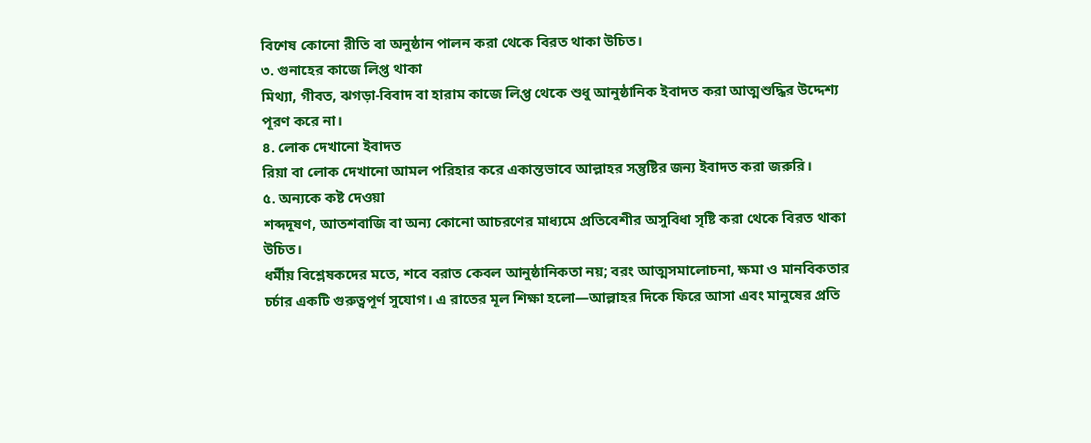বিশেষ কোনো রীতি বা অনুষ্ঠান পালন করা থেকে বিরত থাকা উচিত।
৩. গুনাহের কাজে লিপ্ত থাকা
মিথ্যা, গীবত, ঝগড়া-বিবাদ বা হারাম কাজে লিপ্ত থেকে শুধু আনুষ্ঠানিক ইবাদত করা আত্মশুদ্ধির উদ্দেশ্য পূরণ করে না।
৪. লোক দেখানো ইবাদত
রিয়া বা লোক দেখানো আমল পরিহার করে একান্তভাবে আল্লাহর সন্তুষ্টির জন্য ইবাদত করা জরুরি।
৫. অন্যকে কষ্ট দেওয়া
শব্দদূষণ, আতশবাজি বা অন্য কোনো আচরণের মাধ্যমে প্রতিবেশীর অসুবিধা সৃষ্টি করা থেকে বিরত থাকা উচিত।
ধর্মীয় বিশ্লেষকদের মতে, শবে বরাত কেবল আনুষ্ঠানিকতা নয়; বরং আত্মসমালোচনা, ক্ষমা ও মানবিকতার চর্চার একটি গুরুত্বপূর্ণ সুযোগ। এ রাতের মূল শিক্ষা হলো—আল্লাহর দিকে ফিরে আসা এবং মানুষের প্রতি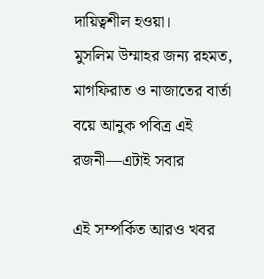দায়িত্বশীল হওয়া।
মুসলিম উম্মাহর জন্য রহমত, মাগফিরাত ও নাজাতের বার্তা বয়ে আনুক পবিত্র এই রজনী—এটাই সবার

এই সম্পর্কিত আরও খবর